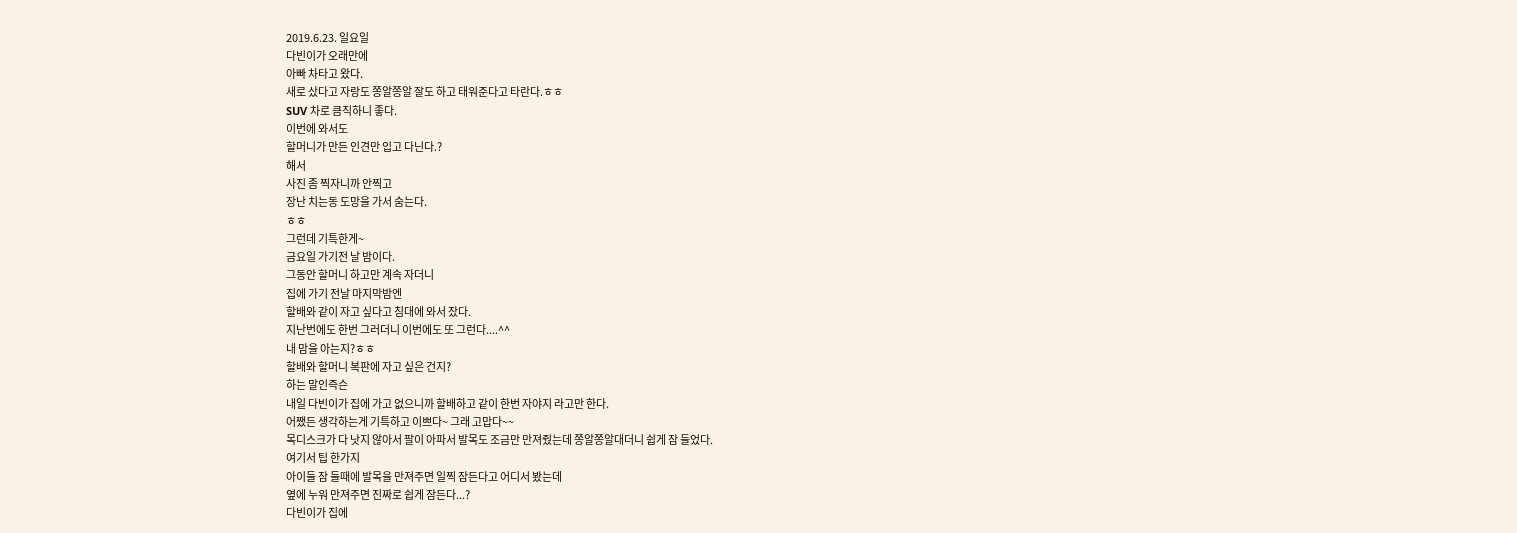2019.6.23. 일요일
다빈이가 오래만에
아빠 차타고 왔다.
새로 샀다고 자랑도 쫑알쫑알 잘도 하고 태워준다고 타란다.ㅎㅎ
SUV 차로 큼직하니 좋다.
이번에 와서도
할머니가 만든 인견만 입고 다닌다.?
해서
사진 좀 찍자니까 안찍고
장난 치는동 도망을 가서 숨는다.
ㅎㅎ
그런데 기특한게~
금요일 가기전 날 밤이다.
그동안 할머니 하고만 계속 자더니
집에 가기 전날 마지막밤엔
할배와 같이 자고 싶다고 침대에 와서 잤다.
지난번에도 한번 그러더니 이번에도 또 그런다....^^
내 맘을 아는지?ㅎㅎ
할배와 할머니 복판에 자고 싶은 건지?
하는 말인즉슨
내일 다빈이가 집에 가고 없으니까 할배하고 같이 한번 자야지 라고만 한다.
어쨌든 생각하는게 기특하고 이쁘다~ 그래 고맙다~~
목디스크가 다 낫지 않아서 팔이 아파서 발목도 조금만 만져줬는데 쫑알쫑알대더니 쉽게 잠 들었다.
여기서 팁 한가지
아이들 잠 들때에 발목을 만져주면 일찍 잠든다고 어디서 봤는데
옆에 누워 만져주면 진짜로 쉽게 잠든다...?
다빈이가 집에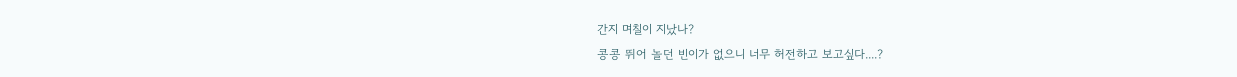간지 며칠이 지났나?
콩콩 뛰어 놀던 빈이가 없으니 너무 허전하고 보고싶다....?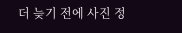더 늦기 전에 사진 정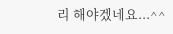리 해야겠네요...^^